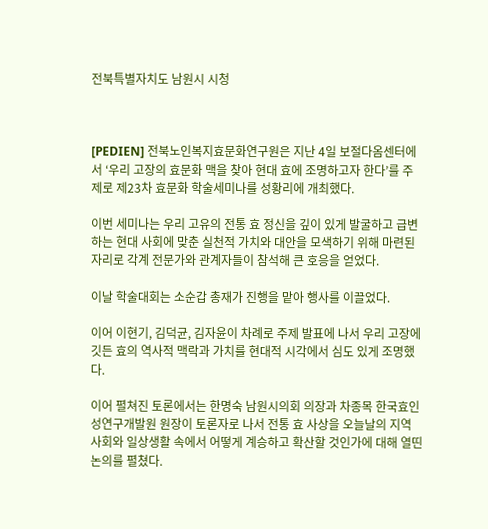전북특별자치도 남원시 시청



[PEDIEN] 전북노인복지효문화연구원은 지난 4일 보절다옴센터에서 ‘우리 고장의 효문화 맥을 찾아 현대 효에 조명하고자 한다’를 주제로 제23차 효문화 학술세미나를 성황리에 개최했다.

이번 세미나는 우리 고유의 전통 효 정신을 깊이 있게 발굴하고 급변하는 현대 사회에 맞춘 실천적 가치와 대안을 모색하기 위해 마련된 자리로 각계 전문가와 관계자들이 참석해 큰 호응을 얻었다.

이날 학술대회는 소순갑 총재가 진행을 맡아 행사를 이끌었다.

이어 이현기, 김덕균, 김자윤이 차례로 주제 발표에 나서 우리 고장에 깃든 효의 역사적 맥락과 가치를 현대적 시각에서 심도 있게 조명했다.

이어 펼쳐진 토론에서는 한명숙 남원시의회 의장과 차종목 한국효인성연구개발원 원장이 토론자로 나서 전통 효 사상을 오늘날의 지역 사회와 일상생활 속에서 어떻게 계승하고 확산할 것인가에 대해 열띤 논의를 펼쳤다.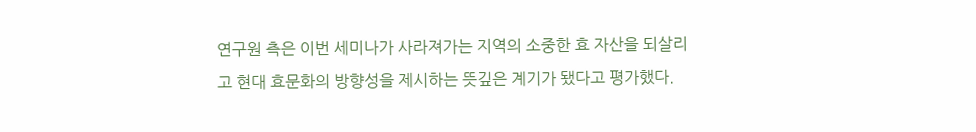연구원 측은 이번 세미나가 사라져가는 지역의 소중한 효 자산을 되살리고 현대 효문화의 방향성을 제시하는 뜻깊은 계기가 됐다고 평가했다.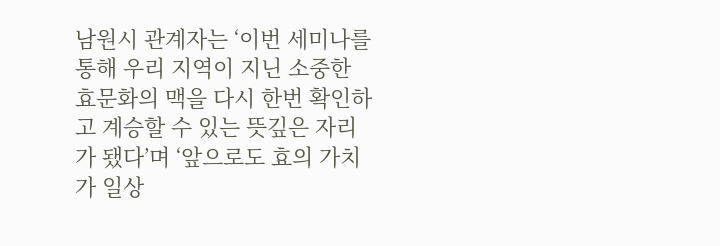남원시 관계자는 ‘이번 세미나를 통해 우리 지역이 지닌 소중한 효문화의 맥을 다시 한번 확인하고 계승할 수 있는 뜻깊은 자리가 됐다’며 ‘앞으로도 효의 가치가 일상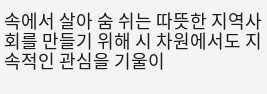속에서 살아 숨 쉬는 따뜻한 지역사회를 만들기 위해 시 차원에서도 지속적인 관심을 기울이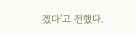겠다’고 전했다.